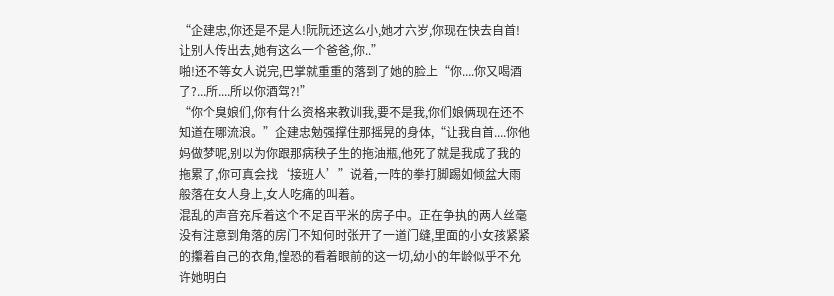“企建忠,你还是不是人!阮阮还这么小,她才六岁,你现在快去自首!让别人传出去,她有这么一个爸爸,你..”
啪!还不等女人说完,巴掌就重重的落到了她的脸上“你....你又喝酒了?...所....所以你酒驾?!”
“你个臭娘们,你有什么资格来教训我,要不是我,你们娘俩现在还不知道在哪流浪。”企建忠勉强撑住那摇晃的身体,“让我自首....你他妈做梦呢,别以为你跟那病秧子生的拖油瓶,他死了就是我成了我的拖累了,你可真会找‘接班人’”说着,一阵的拳打脚踢如倾盆大雨般落在女人身上,女人吃痛的叫着。
混乱的声音充斥着这个不足百平米的房子中。正在争执的两人丝毫没有注意到角落的房门不知何时张开了一道门缝,里面的小女孩紧紧的攥着自己的衣角,惶恐的看着眼前的这一切,幼小的年龄似乎不允许她明白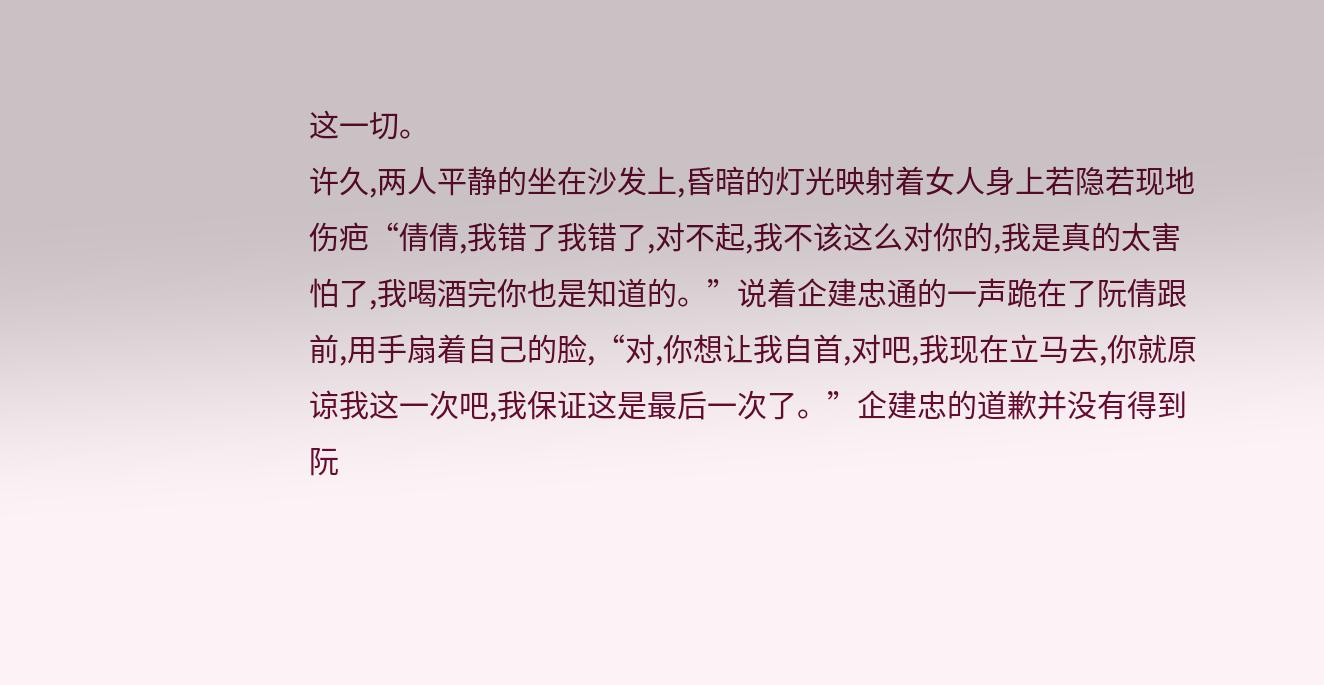这一切。
许久,两人平静的坐在沙发上,昏暗的灯光映射着女人身上若隐若现地伤疤“倩倩,我错了我错了,对不起,我不该这么对你的,我是真的太害怕了,我喝酒完你也是知道的。”说着企建忠通的一声跪在了阮倩跟前,用手扇着自己的脸,“对,你想让我自首,对吧,我现在立马去,你就原谅我这一次吧,我保证这是最后一次了。”企建忠的道歉并没有得到阮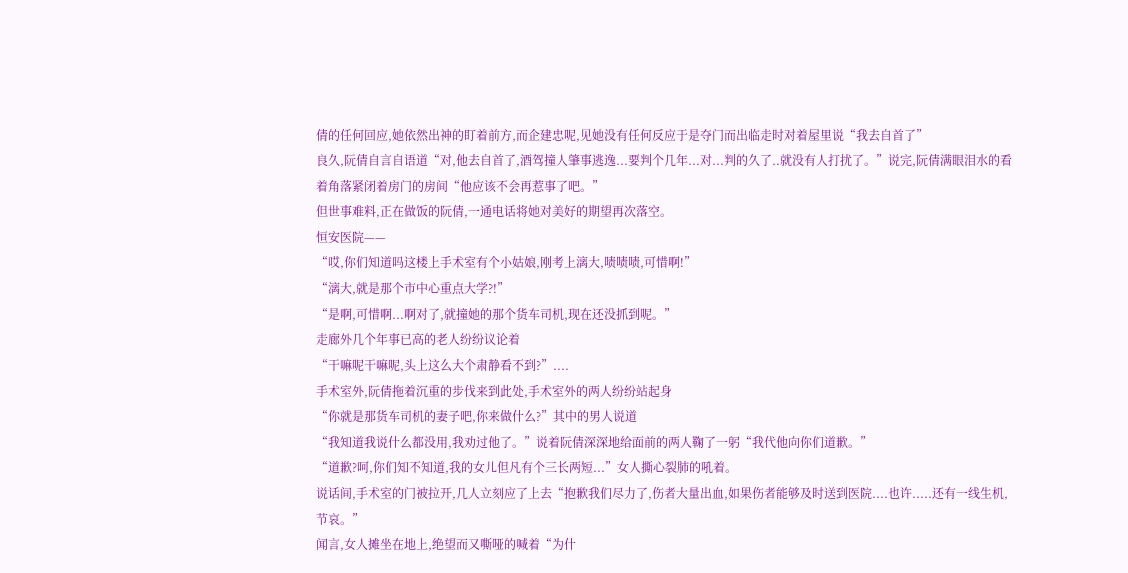倩的任何回应,她依然出神的盯着前方,而企建忠呢,见她没有任何反应于是夺门而出临走时对着屋里说“我去自首了”
良久,阮倩自言自语道“对,他去自首了,酒驾撞人肇事逃逸...要判个几年...对...判的久了..就没有人打扰了。”说完,阮倩满眼泪水的看着角落紧闭着房门的房间“他应该不会再惹事了吧。”
但世事难料,正在做饭的阮倩,一通电话将她对美好的期望再次落空。
恒安医院——
“哎,你们知道吗这楼上手术室有个小姑娘,刚考上漓大,啧啧啧,可惜啊!”
“漓大,就是那个市中心重点大学?!”
“是啊,可惜啊...啊对了,就撞她的那个货车司机,现在还没抓到呢。”
走廊外几个年事已高的老人纷纷议论着
“干嘛呢干嘛呢,头上这么大个肃静看不到?”....
手术室外,阮倩拖着沉重的步伐来到此处,手术室外的两人纷纷站起身
“你就是那货车司机的妻子吧,你来做什么?”其中的男人说道
“我知道我说什么都没用,我劝过他了。”说着阮倩深深地给面前的两人鞠了一躬“我代他向你们道歉。”
“道歉?呵,你们知不知道,我的女儿但凡有个三长两短...”女人撕心裂肺的吼着。
说话间,手术室的门被拉开,几人立刻应了上去“抱歉我们尽力了,伤者大量出血,如果伤者能够及时送到医院....也许.....还有一线生机,节哀。”
闻言,女人摊坐在地上,绝望而又嘶哑的喊着“为什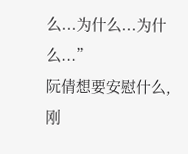么...为什么...为什么...”
阮倩想要安慰什么,刚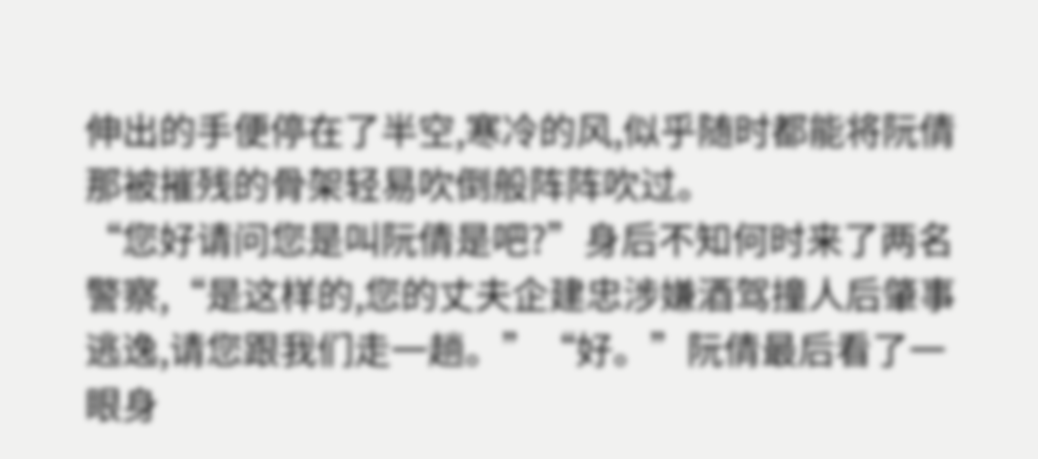伸出的手便停在了半空,寒冷的风,似乎随时都能将阮倩那被摧残的骨架轻易吹倒般阵阵吹过。
“您好请问您是叫阮倩是吧?”身后不知何时来了两名警察,“是这样的,您的丈夫企建忠涉嫌酒驾撞人后肇事逃逸,请您跟我们走一趟。”“好。”阮倩最后看了一眼身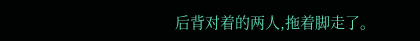后背对着的两人,拖着脚走了。